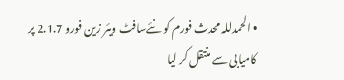• الحمدللہ محدث فورم کو نئےسافٹ ویئر زین فورو 2.1.7 پر کامیابی سے منتقل کر لیا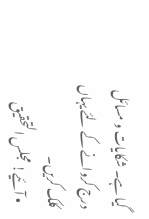گیا ہے۔ شکایات و مسائل درج کروانے کے لئے یہاں کلک کریں۔
  • آئیے! مجلس التحقیق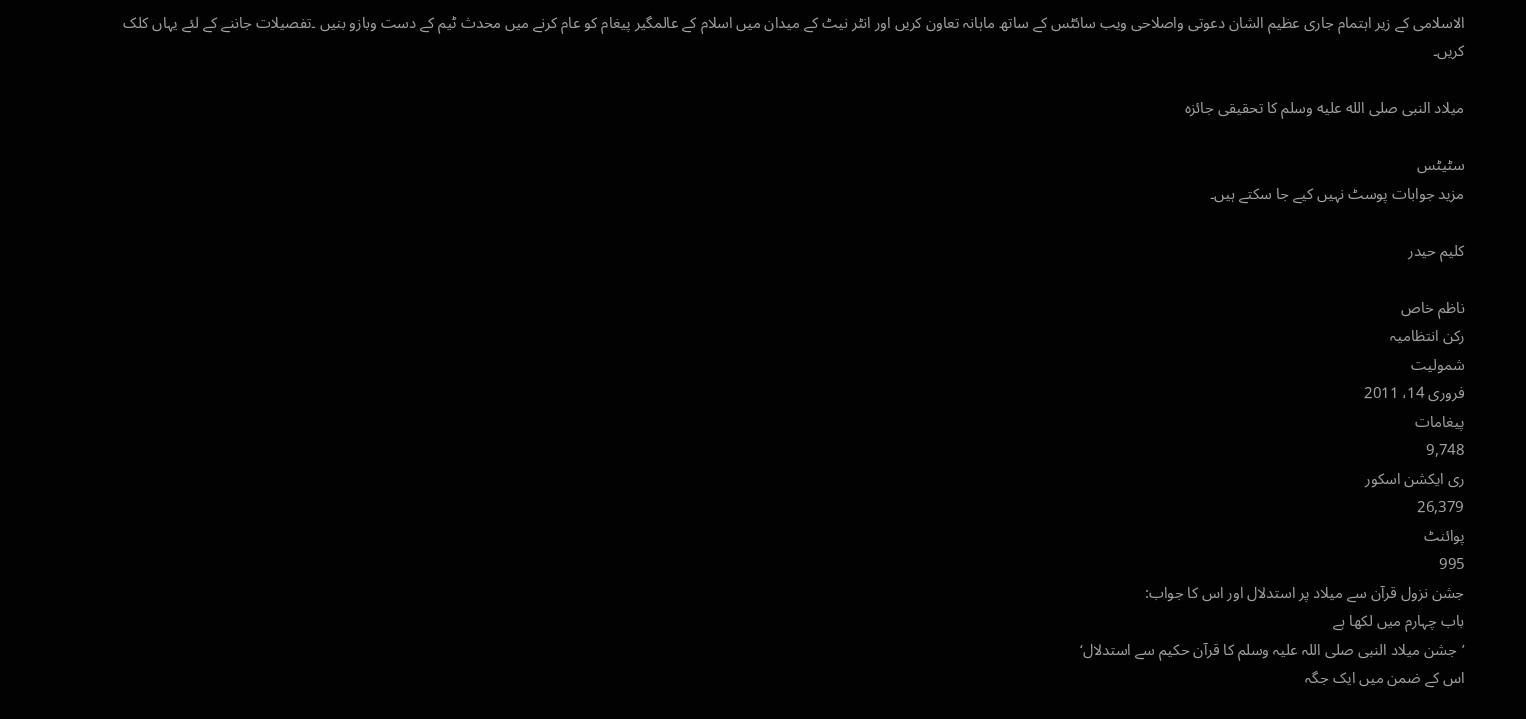الاسلامی کے زیر اہتمام جاری عظیم الشان دعوتی واصلاحی ویب سائٹس کے ساتھ ماہانہ تعاون کریں اور انٹر نیٹ کے میدان میں اسلام کے عالمگیر پیغام کو عام کرنے میں محدث ٹیم کے دست وبازو بنیں ۔تفصیلات جاننے کے لئے یہاں کلک کریں۔

میلاد النبی صلى الله عليه وسلم کا تحقیقی جائزہ

سٹیٹس
مزید جوابات پوسٹ نہیں کیے جا سکتے ہیں۔

کلیم حیدر

ناظم خاص
رکن انتظامیہ
شمولیت
فروری 14، 2011
پیغامات
9,748
ری ایکشن اسکور
26,379
پوائنٹ
995
جشن نزول قرآن سے میلاد پر استدلال اور اس کا جواب:
باب چہارم میں لکھا ہے
’جشن میلاد النبی صلی اللہ علیہ وسلم کا قرآن حکیم سے استدلال‘
اس کے ضمن میں ایک جگہ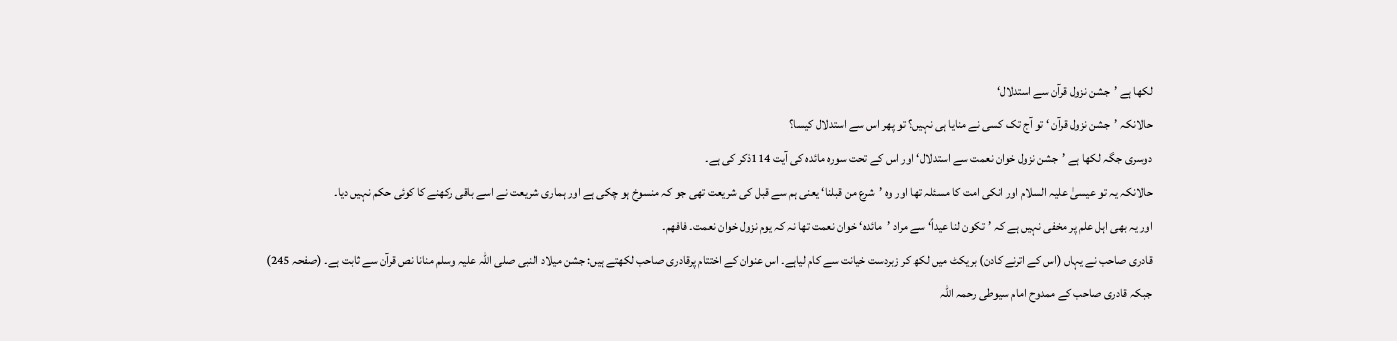لکھا ہے ’جشن نزول قرآن سے استدلال‘
حالانکہ ’جشن نزول قرآن ‘ تو آج تک کسی نے منایا ہی نہیں؟ تو پھر اس سے استدلال کیسا؟
دوسری جگہ لکھا ہے ’جشن نزول خوان نعمت سے استدلال‘ اور اس کے تحت سورہ مائدہ کی آیت 114ذکر کی ہے۔
حالانکہ یہ تو عیسیٰ علیہ السلام اور انکی امت کا مسئلہ تھا اور وہ ’شرع من قبلنا‘ یعنی ہم سے قبل کی شریعت تھی جو کہ منسوخ ہو چکی ہے اور ہماری شریعت نے اسے باقی رکھنے کا کوئی حکم نہیں دیا۔
اور یہ بھی اہل علم پر مخفی نہیں ہے کہ ’تکون لنا عيداً‘ سے مراد ’مائدہ‘ خوان نعمت تھا نہ کہ یوم نزول خوان نعمت۔ فافهم۔
قادری صاحب نے یہاں (اس کے اترنے کادن) بریکٹ میں لکھ کر زبردست خیانت سے کام لیاہے۔ اس عنوان کے اختتام پرقادری صاحب لکھتے ہیں: جشن میلاد النبی صلی اللہ علیہ وسلم منانا نص قرآن سے ثابت ہے۔ (صفحہ 245)
جبکہ قادری صاحب کے ممدوح امام سیوطی رحمہ اللہ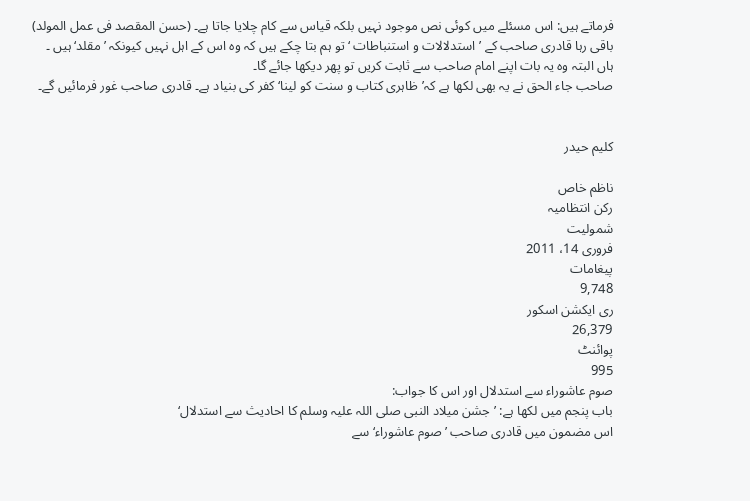فرماتے ہیں: اس مسئلے میں کوئی نص موجود نہیں بلکہ قیاس سے کام چلایا جاتا ہے۔ (حسن المقصد فی عمل المولد)
باقی رہا قادری صاحب کے ’استدلالات و استنباطات ‘ تو ہم بتا چکے ہیں کہ وہ اس کے اہل نہیں کیونکہ ’مقلد‘ ہیں ۔ ہاں البتہ وہ یہ بات اپنے امام صاحب سے ثابت کریں تو پھر دیکھا جائے گا۔
صاحب جاء الحق نے یہ بھی لکھا ہے کہ’ظاہری کتاب و سنت کو لینا‘ کفر کی بنیاد ہے۔ قادری صاحب غور فرمائیں گے۔


کلیم حیدر

ناظم خاص
رکن انتظامیہ
شمولیت
فروری 14، 2011
پیغامات
9,748
ری ایکشن اسکور
26,379
پوائنٹ
995
صوم عاشوراء سے استدلال اور اس کا جواب:
باب پنجم میں لکھا ہے: ’جشن میلاد النبی صلی اللہ علیہ وسلم کا احادیث سے استدلال‘
اس مضمون میں قادری صاحب ’صوم عاشوراء‘ سے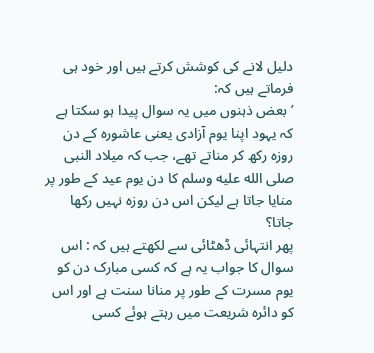دلیل لانے کی کوشش کرتے ہیں اور خود ہی فرماتے ہیں کہ:
’بعض ذہنوں میں یہ سوال پیدا ہو سکتا ہے کہ یہود اپنا یوم آزادی یعنی عاشورہ کے دن روزہ رکھ کر مناتے تھے، جب کہ میلاد النبی صلى الله عليه وسلم کا دن یوم عید کے طور پر منایا جاتا ہے لیکن اس دن روزہ نہیں رکھا جاتا؟
پھر انتہائی ڈھٹائی سے لکھتے ہیں کہ : اس سوال کا جواب یہ ہے کہ کسی مبارک دن کو یوم مسرت کے طور پر منانا سنت ہے اور اس کو دائرہ شریعت میں رہتے ہوئے کسی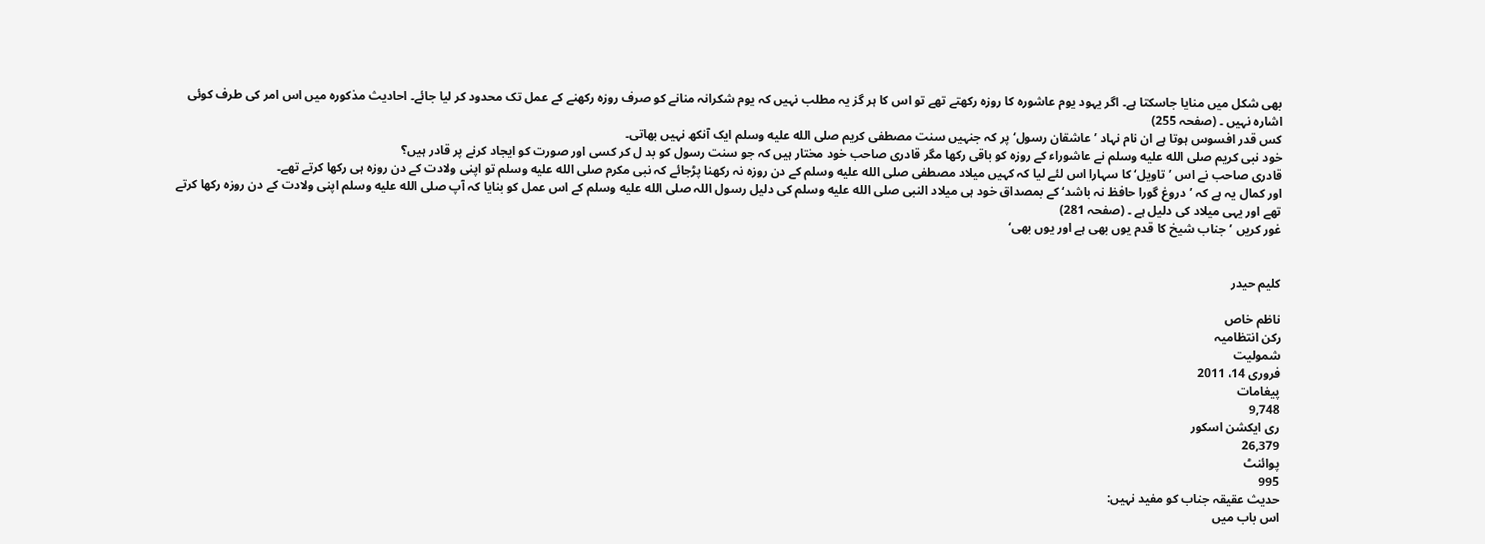بھی شکل میں منایا جاسکتا ہے۔ اگر یہود یوم عاشورہ کا روزہ رکھتے تھے تو اس کا ہر گز یہ مطلب نہیں کہ یوم شکرانہ منانے کو صرف روزہ رکھنے کے عمل تک محدود کر لیا جائے۔ احادیث مذکورہ میں اس امر کی طرف کوئی اشارہ نہیں ۔ (صفحہ 255)
کس قدر افسوس ہوتا ہے ان نام نہاد ’عاشقان رسول‘ پر کہ جنہیں سنت مصطفی کریم صلى الله عليه وسلم ایک آنکھ نہیں بھاتی۔
خود نبی کریم صلى الله عليه وسلم نے عاشوراء کے روزہ کو باقی رکھا مگر قادری صاحب خود مختار ہیں کہ جو سنت رسول کو بد ل کر کسی اور صورت کو ایجاد کرنے پر قادر ہیں؟
قادری صاحب نے اس ’تاویل‘ کا سہارا اس لئے لیا کہ کہیں میلاد مصطفی صلى الله عليه وسلم کے دن روزہ نہ رکھنا پڑجائے کہ نبی مکرم صلى الله عليه وسلم تو اپنی ولادت کے دن روزہ ہی رکھا کرتے تھے۔
اور کمال یہ ہے کہ ’دروغ گورا حافظ نہ باشد‘ کے بمصداق خود ہی میلاد النبی صلى الله عليه وسلم کی دلیل رسول اللہ صلى الله عليه وسلم کے اس عمل کو بنایا کہ آپ صلى الله عليه وسلم اپنی ولادت کے دن روزہ رکھا کرتے تھے اور یہی میلاد کی دلیل ہے ۔ (صفحہ 281)
غور کریں ’جناب شیخ کا قدم یوں بھی ہے اور یوں بھی‘


کلیم حیدر

ناظم خاص
رکن انتظامیہ
شمولیت
فروری 14، 2011
پیغامات
9,748
ری ایکشن اسکور
26,379
پوائنٹ
995
حدیث عقیقہ جناب کو مفید نہیں:
اس باب میں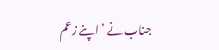جناب نے ’اپنے زعم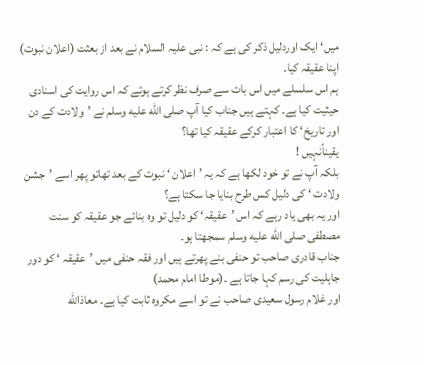میں‘ ایک اوردلیل ذکر کی ہے کہ : نبی علیہ السلام نے بعد از بعثت (اعلان نبوت) اپنا عقیقہ کیا۔
ہم اس سلسلے میں اس بات سے صرف نظر کرتے ہوئے کہ اس روایت کی اسنادی حیثیت کیا ہے۔ کہتے ہیں جناب کیا آپ صلى الله عليه وسلم نے ’ولادت کے دن اور تاریخ‘ کا اعتبار کرکے عقیقہ کیا تھا؟
یقیناًنہیں !
بلکہ آپ نے تو خود لکھا ہے کہ یہ ’اعلان ‘ نبوت کے بعد تھاتو پھر اسے ’جشن ولادت ‘ کی دلیل کس طرح بنایا جا سکتا ہے؟
اور یہ بھی یاد رہے کہ اس ’عقیقہ‘ کو دلیل تو وہ بنائے جو عقیقہ کو سنت مصطفی صلى الله عليه وسلم سمجھتا ہو۔
جناب قادری صاحب تو حنفی بنے پھرتے ہیں اور فقہ حنفی میں ’عقیقہ ‘ کو دور جاہلیت کی رسم کہا جاتا ہے ۔(موطا امام محمد)
اور غلام رسول سعیدی صاحب نے تو اسے مکروہ ثابت کیا ہے۔ معاذالله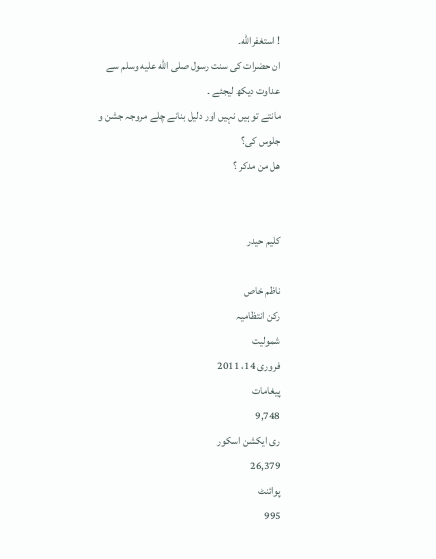! استغفرالله۔
ان حضرات کی سنت رسول صلى الله عليه وسلم سے عداوت دیکھ لیجئے ۔
مانتے تو ہیں نہیں اور دلیل بنانے چلے مروجہ جشن و جلوس کی؟
ھل من مدکر ؟


کلیم حیدر

ناظم خاص
رکن انتظامیہ
شمولیت
فروری 14، 2011
پیغامات
9,748
ری ایکشن اسکور
26,379
پوائنٹ
995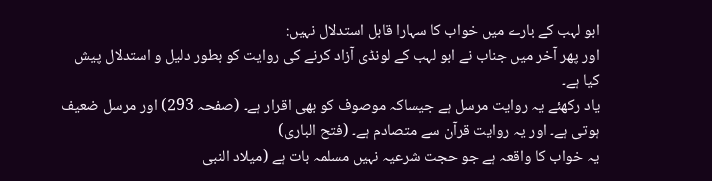ابو لہب کے بارے میں خواب کا سہارا قابل استدلال نہیں:
اور پھر آخر میں جناب نے ابو لہب کے لونڈی آزاد کرنے کی روایت کو بطور دلیل و استدلال پیش کیا ہے۔
یاد رکھئے یہ روایت مرسل ہے جیساکہ موصوف کو بھی اقرار ہے۔ (صفحہ 293) اور مرسل ضعیف ہوتی ہے۔ اور یہ روایت قرآن سے متصادم ہے۔ (فتح الباری)
یہ خواب کا واقعہ ہے جو حجت شرعیہ نہیں مسلمہ بات ہے (میلاد النبی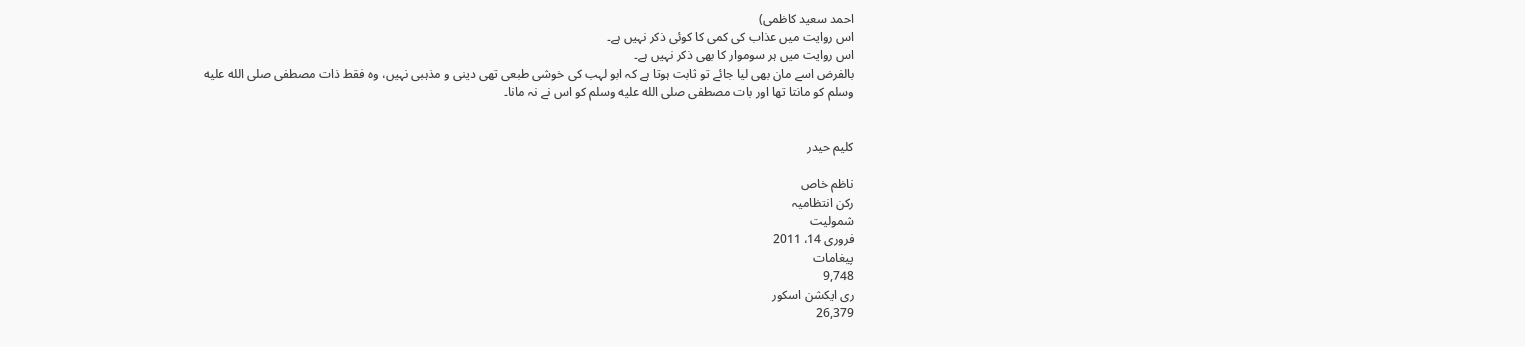احمد سعید کاظمی)
اس روایت میں عذاب کی کمی کا کوئی ذکر نہیں ہے۔
اس روایت میں ہر سوموار کا بھی ذکر نہیں ہے۔
بالفرض اسے مان بھی لیا جائے تو ثابت ہوتا ہے کہ ابو لہب کی خوشی طبعی تھی دینی و مذہبی نہیں، وہ فقط ذات مصطفی صلى الله عليه وسلم کو مانتا تھا اور بات مصطفی صلى الله عليه وسلم کو اس نے نہ مانا۔


کلیم حیدر

ناظم خاص
رکن انتظامیہ
شمولیت
فروری 14، 2011
پیغامات
9,748
ری ایکشن اسکور
26,379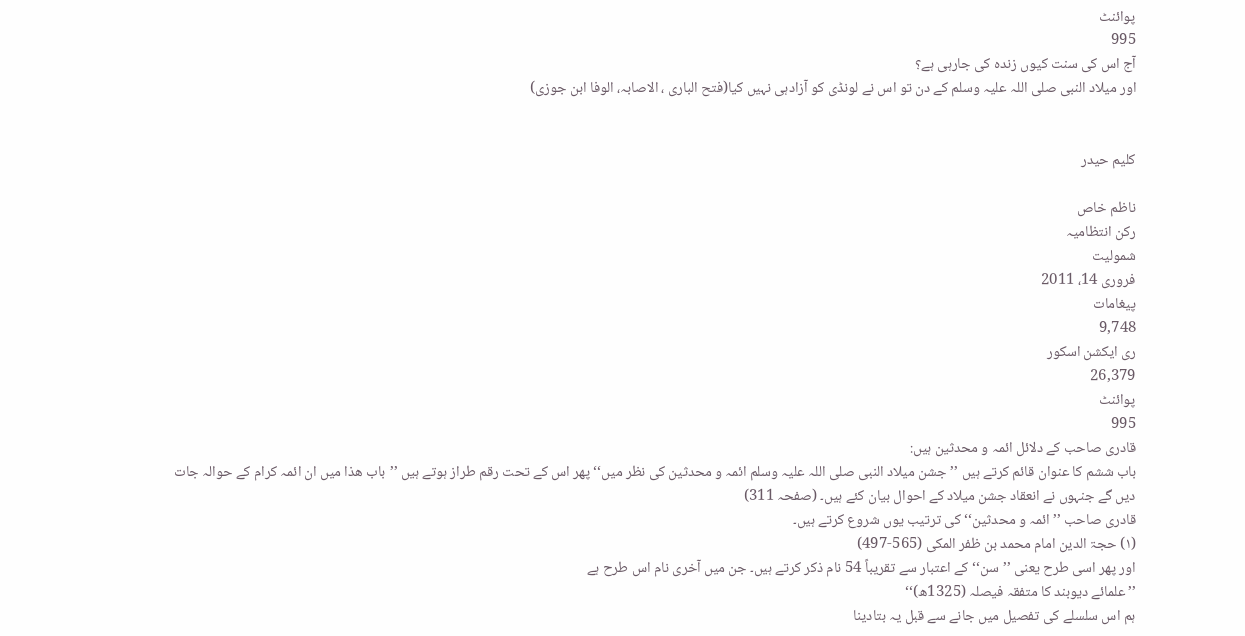پوائنٹ
995
آج اس کی سنت کیوں زندہ کی جارہی ہے؟
اور میلاد النبی صلی اللہ علیہ وسلم کے دن تو اس نے لونڈی کو آزادہی نہیں کیا(فتح الباری ، الاصابہ، الوفا ابن جوزی)


کلیم حیدر

ناظم خاص
رکن انتظامیہ
شمولیت
فروری 14، 2011
پیغامات
9,748
ری ایکشن اسکور
26,379
پوائنٹ
995
قادری صاحب کے دلائل ائمہ و محدثین ہیں:
باب ششم کا عنوان قائم کرتے ہیں ’’جشن میلاد النبی صلی اللہ علیہ وسلم ائمہ و محدثین کی نظر میں‘‘ پھر اس کے تحت رقم طراز ہوتے ہیں ’’باب ھذا میں ان ائمہ کرام کے حوالہ جات دیں گے جنہوں نے انعقاد جشن میلاد کے احوال بیان کئے ہیں۔ (صفحہ 311)
قادری صاحب ’’ائمہ و محدثین‘‘ کی ترتیب یوں شروع کرتے ہیں۔
(۱) حجۃ الدین امام محمد بن ظفر المکی (565-497)
اور پھر اسی طرح یعنی ’’سن‘‘ کے اعتبار سے تقریباً 54 نام ذکر کرتے ہیں۔ جن میں آخری نام اس طرح ہے
’’علمائے دیوبند کا متفقہ فیصلہ (1325ھ)‘‘
ہم اس سلسلے کی تفصیل میں جانے سے قبل یہ بتادینا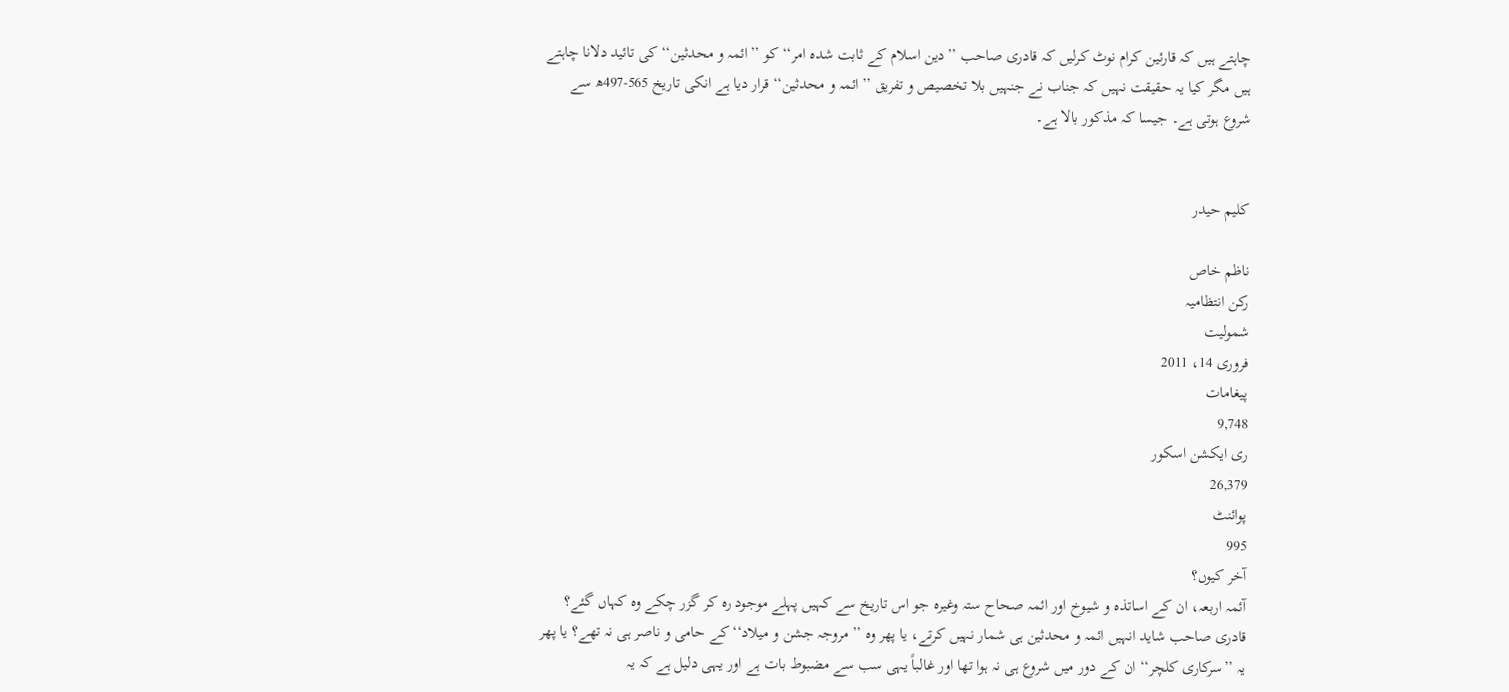چاہتے ہیں کہ قارئین کرام نوٹ کرلیں کہ قادری صاحب ’’دین اسلام کے ثابت شدہ امر‘‘ کو ’’ائمہ و محدثین‘‘ کی تائید دلانا چاہتے ہیں مگر کیا یہ حقیقت نہیں کہ جناب نے جنہیں بلا تخصیص و تفریق ’’ائمہ و محدثین‘‘ قرار دیا ہے انکی تاریخ 565-497ھ سے شروع ہوتی ہے۔ جیسا کہ مذکور بالا ہے۔


کلیم حیدر

ناظم خاص
رکن انتظامیہ
شمولیت
فروری 14، 2011
پیغامات
9,748
ری ایکشن اسکور
26,379
پوائنٹ
995
آخر کیوں؟
آئمہ اربعہ، ان کے اساتذہ و شیوخ اور ائمہ صحاح ستہ وغیرہ جو اس تاریخ سے کہیں پہلے موجود رہ کر گزر چکے وہ کہاں گئے؟
قادری صاحب شاید انہیں ائمہ و محدثین ہی شمار نہیں کرتے، یا پھر وہ ’’مروجہ جشن و میلاد‘‘ کے حامی و ناصر ہی نہ تھے؟ یا پھر یہ ’’سرکاری کلچر‘‘ ان کے دور میں شروع ہی نہ ہوا تھا اور غالباً یہی سب سے مضبوط بات ہے اور یہی دلیل ہے کہ یہ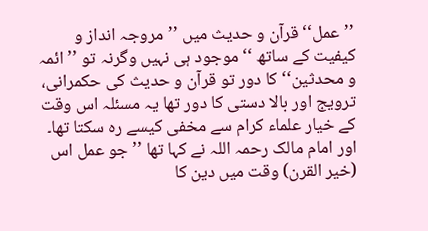’’عمل‘‘ قرآن و حدیث میں ’’مروجہ انداز و کیفیت کے ساتھ ‘‘ موجود ہی نہیں وگرنہ تو ’’ائمہ و محدثین‘‘ کا دور تو قرآن و حدیث کی حکمرانی، ترویج اور بالا دستی کا دور تھا یہ مسئلہ اس وقت کے خیار علماء کرام سے مخفی کیسے رہ سکتا تھا۔
اور امام مالک رحمہ اللہ نے کہا تھا ’’جو عمل اس (خیر القرن) وقت میں دین کا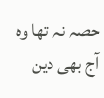حصہ نہ تھا وہ آج بھی دین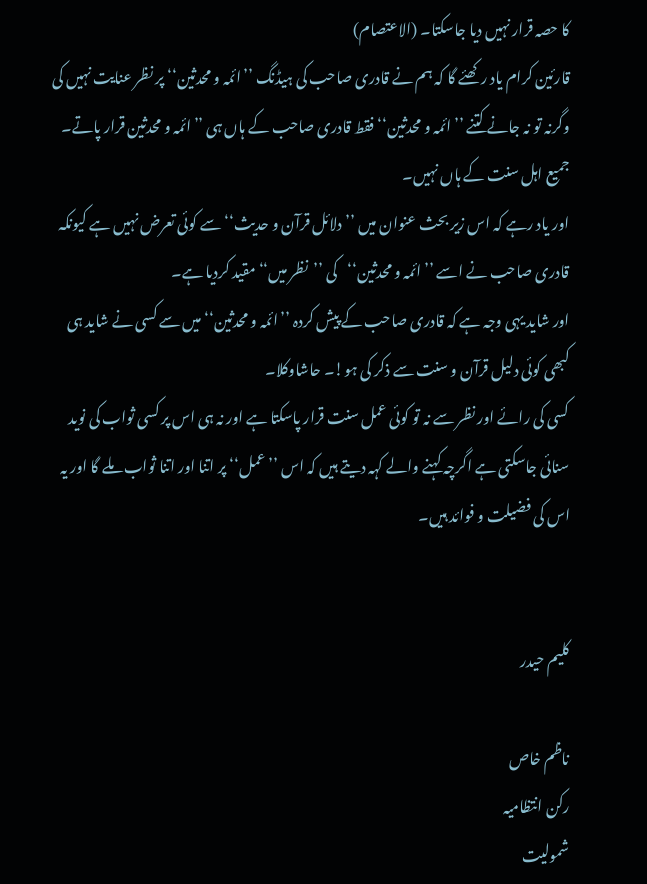کا حصہ قرار نہیں دیا جاسکتا۔ (الاعتصام)
قارئین کرام یاد رکھئے گا کہ ہم نے قادری صاحب کی ہیڈنگ ’’ائمہ و محدثین‘‘ پر نظر عنایت نہیں کی وگرنہ تو نہ جانے کتنے ’’ائمہ و محدثین‘‘ فقط قادری صاحب کے ہاں ہی ’’ائمہ و محدثین قرار پاتے۔ جمیع اہل سنت کے ہاں نہیں۔
اور یاد رہے کہ اس زیر بحث عنوان میں ’’دلائل قرآن و حدیث‘‘ سے کوئی تعرض نہیں ہے کیونکہ قادری صاحب نے اسے ’’ائمہ و محدثین‘‘کی ’’نظر میں‘‘ مقید کردیا ہے۔
اور شاید یہی وجہ ہے کہ قادری صاحب کے پیش کردہ ’’ائمہ و محدثین‘‘ میں سے کسی نے شاید ہی کبھی کوئی دلیل قرآن و سنت سے ذکر کی ہو!۔ حاشاوکلا۔
کسی کی رائے اور نظر سے نہ تو کوئی عمل سنت قرار پاسکتا ہے اور نہ ہی اس پر کسی ثواب کی نوید سنائی جاسکتی ہے اگرچہ کہنے والے کہہ دیتے ہیں کہ اس ’’عمل‘‘ پر اتنا اور اتنا ثواب ملے گا اور یہ اس کی فضیلت و فوائد ہیں۔


کلیم حیدر

ناظم خاص
رکن انتظامیہ
شمولیت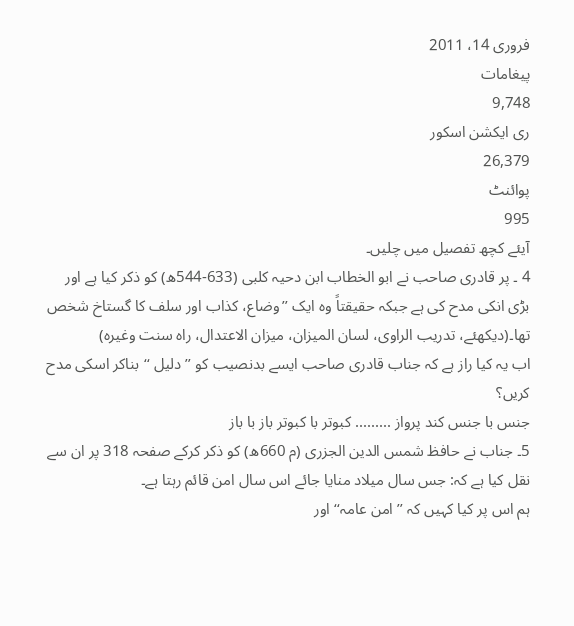فروری 14، 2011
پیغامات
9,748
ری ایکشن اسکور
26,379
پوائنٹ
995
آیئے کچھ تفصیل میں چلیں۔
4 ۔ پر قادری صاحب نے ابو الخطاب ابن دحیہ کلبی (633-544ھ) کو ذکر کیا ہے اور بڑی انکی مدح کی ہے جبکہ حقیقتاً وہ ایک ’’وضاع، کذاب اور سلف کا گستاخ شخص تھا۔(دیکھئے، تدریب الراوی، لسان المیزان، میزان الاعتدال، راہ سنت وغیرہ)
اب یہ کیا راز ہے کہ جناب قادری صاحب ایسے بدنصیب کو ’’دلیل ‘‘بناکر اسکی مدح کریں؟
جنس با جنس کند پرواز ......... کبوتر با کبوتر باز با باز
5۔ جناب نے حافظ شمس الدین الجزری (م 660ھ) کو ذکر کرکے صفحہ 318 پر ان سے نقل کیا ہے کہ: جس سال میلاد منایا جائے اس سال امن قائم رہتا ہے۔
ہم اس پر کیا کہیں کہ ’’امن عامہ‘‘ اور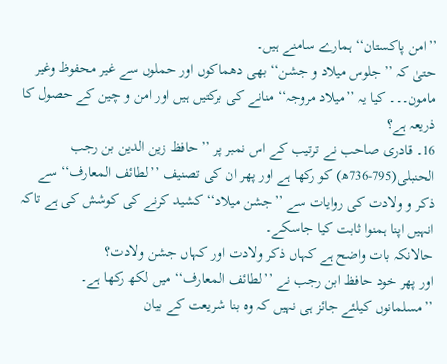’’امن پاکستان‘‘ ہمارے سامنے ہیں۔
حتیٰ کہ ’’جلوس میلاد و جشن‘‘ بھی دھماکوں اور حملوں سے غیر محفوظ وغیر مامون۔۔۔ کیا یہ ’’میلاد مروجہ‘‘ منانے کی برکتیں ہیں اور امن و چین کے حصول کا ذریعہ ہے؟
16۔ قادری صاحب نے ترتیب کے اس نمبر پر ’’حافظ زین الدین بن رجب الحنبلی(795-736ھ) کو رکھا ہے اور پھر ان کی تصنیف ’’لطائف المعارف‘‘ سے ذکر و ولادت کی روایات سے ’’جشن میلاد‘‘ کشید کرنے کی کوشش کی ہے تاکہ انہیں اپنا ہمنوا ثابت کیا جاسکے۔
حالانکہ بات واضح ہے کہاں ذکر ولادت اور کہاں جشن ولادت؟
اور پھر خود حافظ ابن رجب نے ’’لطائف المعارف‘‘ میں لکھ رکھا ہے۔
’’مسلمانوں کیلئے جائز ہی نہیں کہ وہ بنا شریعت کے بیان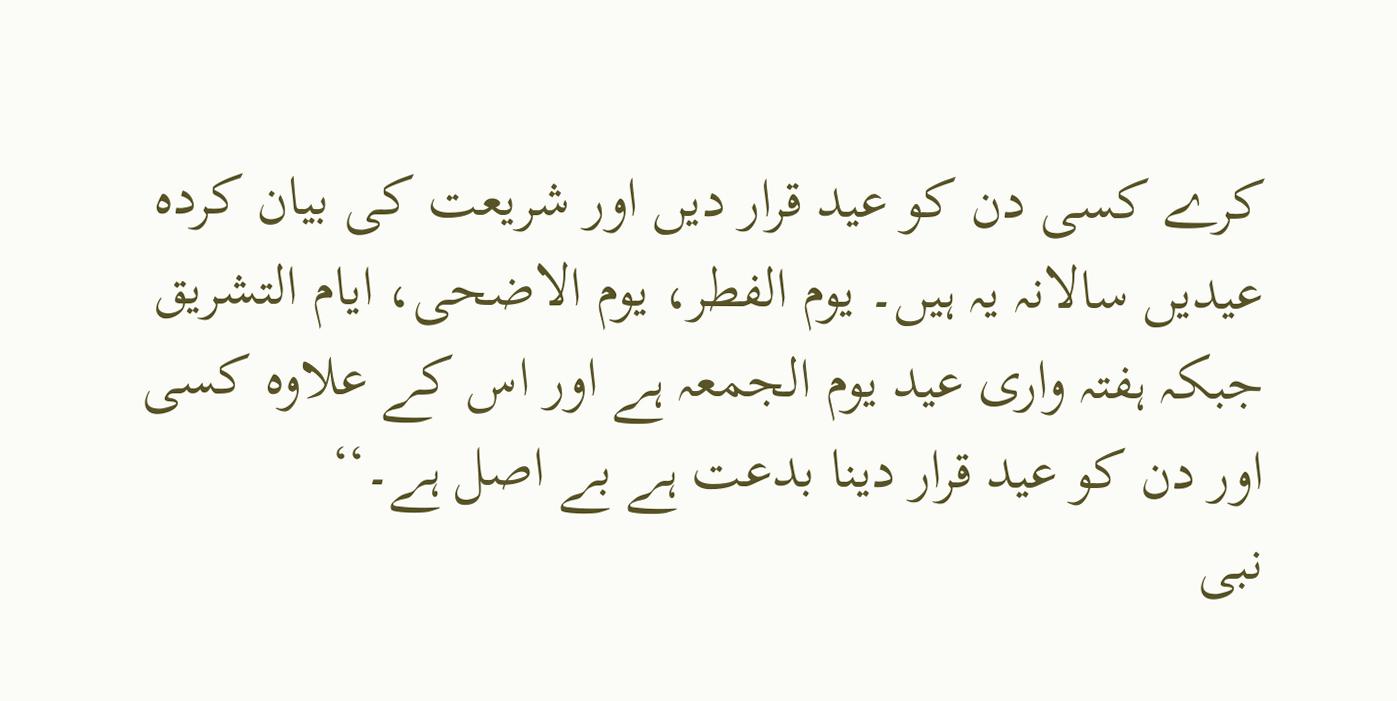کرے کسی دن کو عید قرار دیں اور شریعت کی بیان کردہ عیدیں سالانہ یہ ہیں۔ یوم الفطر، یوم الاضحی، ایام التشریق جبکہ ہفتہ واری عید یوم الجمعہ ہے اور اس کے علاوہ کسی اور دن کو عید قرار دینا بدعت ہے بے اصل ہے۔‘‘
نبی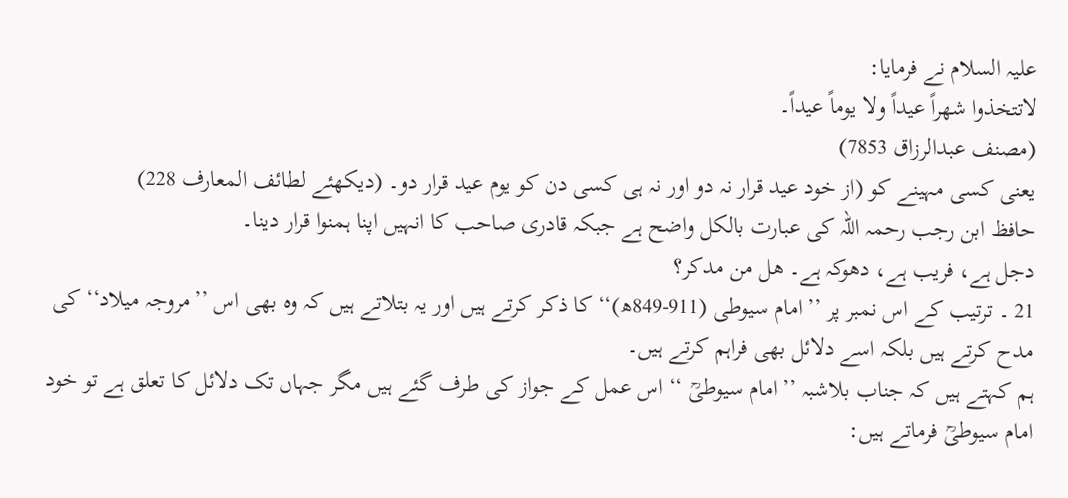علیہ السلام نے فرمایا:
لاتتخذوا شهراً عيداً ولا يوماً عيداً۔
(مصنف عبدالرزاق 7853)
یعنی کسی مہینے کو (از خود عید قرار نہ دو اور نہ ہی کسی دن کو یوم عید قرار دو۔ (دیکھئے لطائف المعارف 228)
حافظ ابن رجب رحمہ اللہ کی عبارت بالکل واضح ہے جبکہ قادری صاحب کا انہیں اپنا ہمنوا قرار دینا۔
دجل ہے، فریب ہے، دھوکہ ہے۔ ھل من مدکر؟
21 ۔ ترتیب کے اس نمبر پر ’’امام سیوطی (911-849ھ)‘‘ کا ذکر کرتے ہیں اور یہ بتلاتے ہیں کہ وہ بھی اس ’’مروجہ میلاد‘‘ کی مدح کرتے ہیں بلکہ اسے دلائل بھی فراہم کرتے ہیں۔
ہم کہتے ہیں کہ جناب بلاشبہ ’’امام سیوطیؒ ‘‘ اس عمل کے جواز کی طرف گئے ہیں مگر جہاں تک دلائل کا تعلق ہے تو خود امام سیوطیؒ فرماتے ہیں: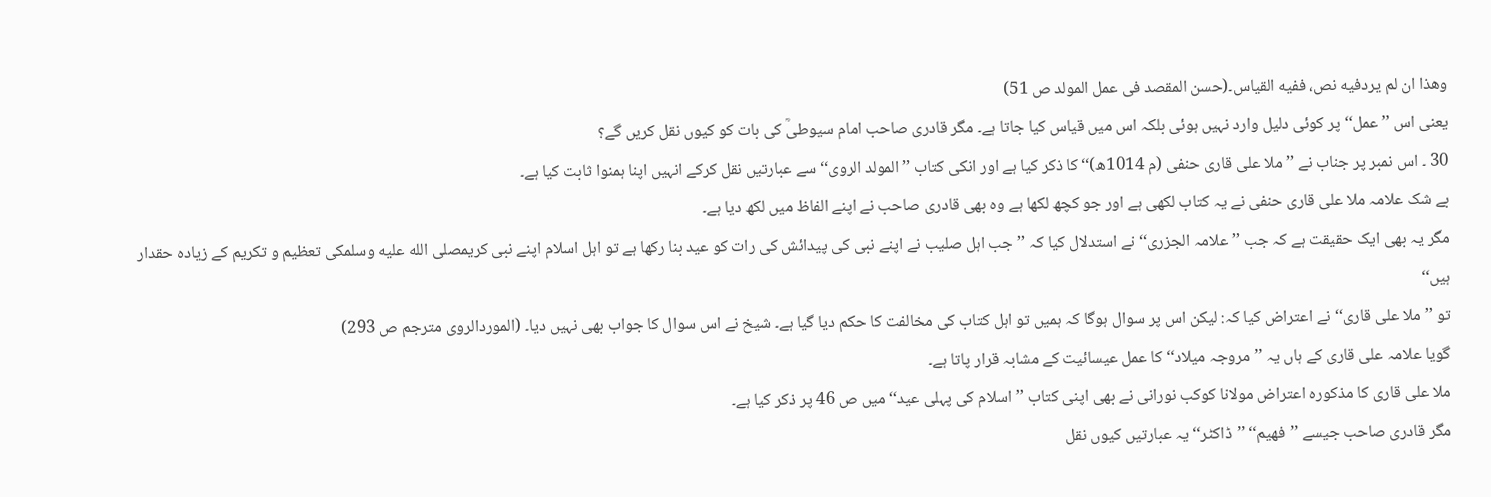وهذا ان لم يردفيه نص، ففيه القياس۔(حسن المقصد فی عمل المولد ص 51)
یعنی اس ’’عمل‘‘ پر کوئی دلیل وارد نہیں ہوئی بلکہ اس میں قیاس کیا جاتا ہے۔ مگر قادری صاحب امام سیوطیؒ کی بات کو کیوں نقل کریں گے؟
30 ۔ اس نمبر پر جناب نے ’’ملا علی قاری حنفی (م 1014ھ)‘‘ کا ذکر کیا ہے اور انکی کتاب ’’المولد الروی‘‘ سے عبارتیں نقل کرکے انہیں اپنا ہمنوا ثابت کیا ہے۔
بے شک علامہ ملا علی قاری حنفی نے یہ کتاب لکھی ہے اور جو کچھ لکھا ہے وہ بھی قادری صاحب نے اپنے الفاظ میں لکھ دیا ہے۔
مگر یہ بھی ایک حقیقت ہے کہ جب ’’علامہ الجزری‘‘ نے استدلال کیا کہ ’’جب اہل صلیب نے اپنے نبی کی پیدائش کی رات کو عید بنا رکھا ہے تو اہل اسلام اپنے نبی کریمصلى الله عليه وسلمکی تعظیم و تکریم کے زیادہ حقدار ہیں‘‘
تو ’’ملا علی قاری‘‘ نے اعتراض کیا کہ: لیکن اس پر سوال ہوگا کہ ہمیں تو اہل کتاب کی مخالفت کا حکم دیا گیا ہے۔ شیخ نے اس سوال کا جواب بھی نہیں دیا۔ (الموردالروی مترجم ص 293)
گویا علامہ علی قاری کے ہاں یہ ’’مروجہ میلاد‘‘ کا عمل عیسائیت کے مشابہ قرار پاتا ہے۔
ملا علی قاری کا مذکورہ اعتراض مولانا کوکب نورانی نے بھی اپنی کتاب ’’اسلام کی پہلی عید‘‘ میں ص 46 پر ذکر کیا ہے۔
مگر قادری صاحب جیسے ’’فهيم‘‘ ’’ڈاکٹر‘‘ یہ عبارتیں کیوں نقل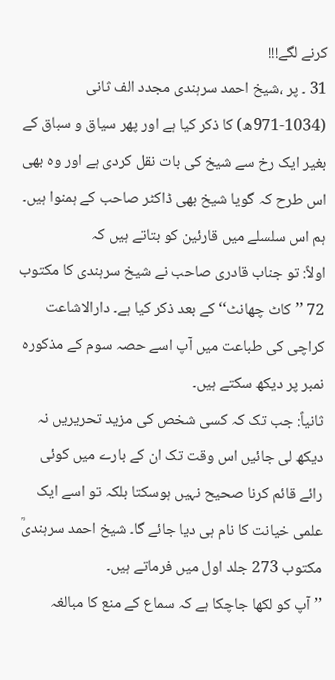کرنے لگے!!!
31 ۔ پر ،شیخ احمد سرہندی مجدد الف ثانی (1034-971ھ) کا ذکر کیا ہے اور پھر سیاق و سباق کے بغیر ایک رخ سے شیخ کی بات نقل کردی ہے اور وہ بھی اس طرح کہ گویا شیخ بھی ڈاکٹر صاحب کے ہمنوا ہیں۔
ہم اس سلسلے میں قارئین کو بتاتے ہیں کہ
اولاً: تو جناب قادری صاحب نے شیخ سرہندی کا مکتوب 72 ’’کاٹ چھانٹ‘‘ کے بعد ذکر کیا ہے۔ دارالاشاعت کراچی کی طباعت میں آپ اسے حصہ سوم کے مذکورہ نمبر پر دیکھ سکتے ہیں۔
ثانیاً: جب تک کہ کسی شخص کی مزید تحریریں نہ دیکھ لی جائیں اس وقت تک ان کے بارے میں کوئی رائے قائم کرنا صحیح نہیں ہوسکتا بلکہ تو اسے ایک علمی خیانت کا نام ہی دیا جائے گا۔ شیخ احمد سرہندیؒ مکتوب 273 جلد اول میں فرماتے ہیں۔
’’آپ کو لکھا جاچکا ہے کہ سماع کے منع کا مبالغہ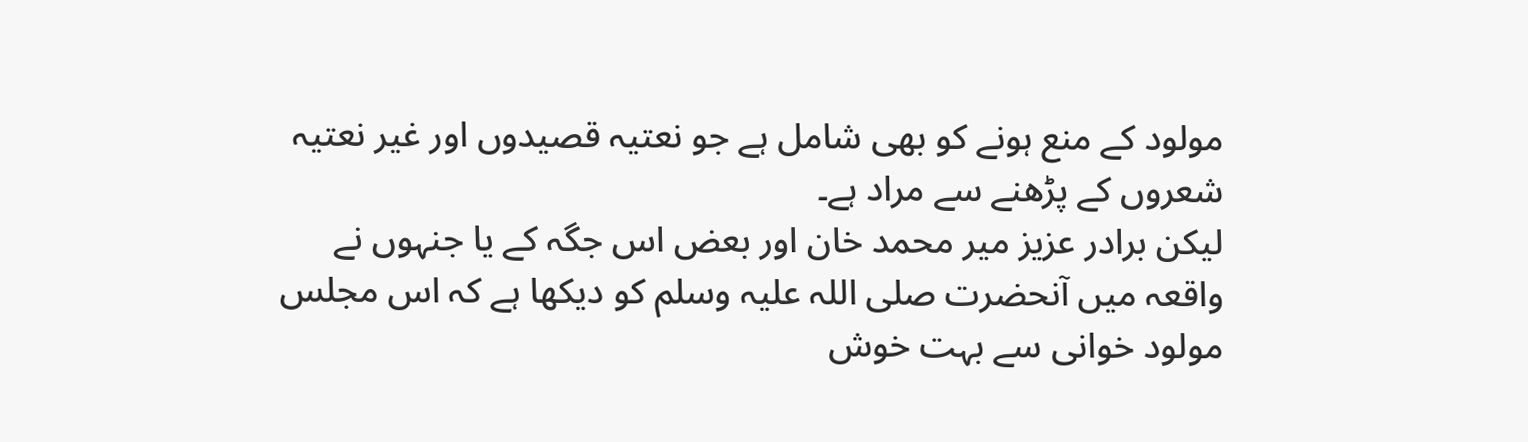مولود کے منع ہونے کو بھی شامل ہے جو نعتیہ قصیدوں اور غیر نعتیہ شعروں کے پڑھنے سے مراد ہے۔
لیکن برادر عزیز میر محمد خان اور بعض اس جگہ کے یا جنہوں نے واقعہ میں آنحضرت صلی اللہ علیہ وسلم کو دیکھا ہے کہ اس مجلس مولود خوانی سے بہت خوش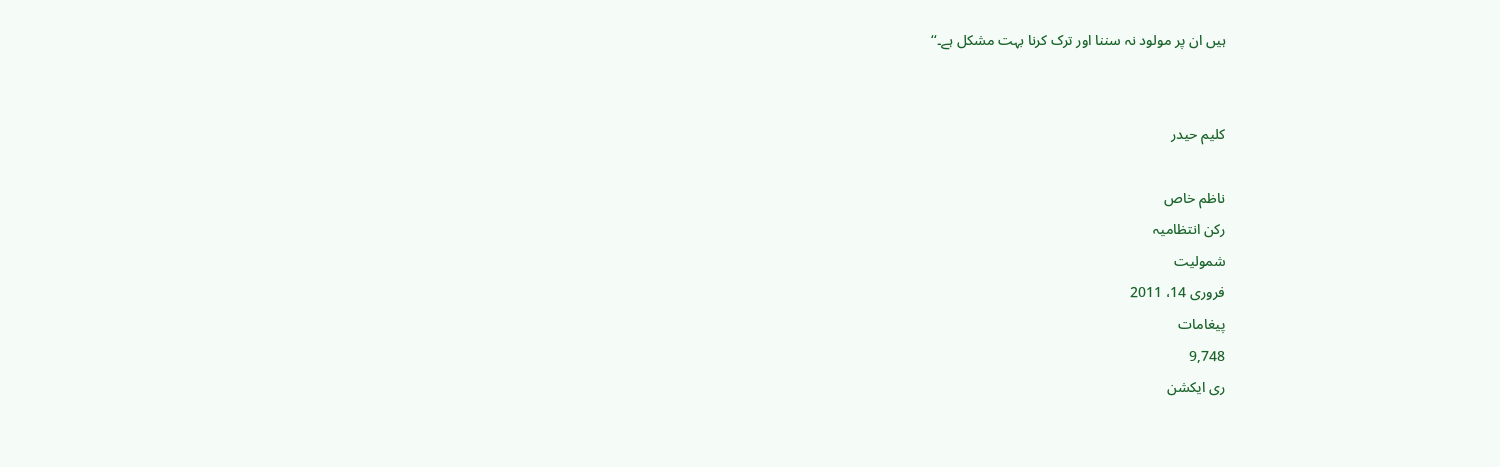ہیں ان پر مولود نہ سننا اور ترک کرنا بہت مشکل ہے۔‘‘


کلیم حیدر

ناظم خاص
رکن انتظامیہ
شمولیت
فروری 14، 2011
پیغامات
9,748
ری ایکشن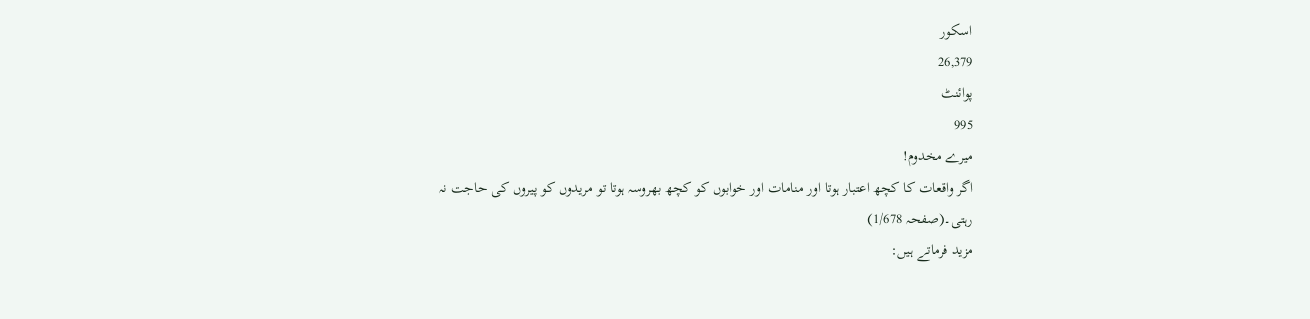اسکور
26,379
پوائنٹ
995
میرے مخدوم!
اگر واقعات کا کچھ اعتبار ہوتا اور منامات اور خوابوں کو کچھ بھروسہ ہوتا تو مریدوں کو پیروں کی حاجت نہ رہتی۔(صفحہ 1/678)
مزید فرماتے ہیں: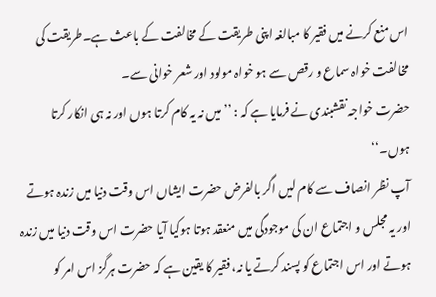اس منع کرنے میں فقیر کا مبالغہ اپنی طریقت کے مخالفت کے باعث ہے۔طریقت کی مخالفت خواہ سماع و رقص سے ہو خواہ مولود اور شعر خوانی سے۔
حضرت خواجہ نقشبندی نے فرمایا ہے کہ : ’’میں نہ یہ کام کرتا ہوں اور نہ ہی انکار کرتا ہوں۔‘‘
آپ نظر انصاف سے کام لیں اگر بالفرض حضرت ایشاں اس وقت دنیا میں زندہ ہوتے اور یہ مجلس و اجتماع ان کی موجودگی میں منعقد ہوتا ہوکیا آیا حضرت اس وقت دنیا میں زندہ ہوتے اور اس اجتماع کو پسند کرتے یا نہ، فقیر کا یقین ہے کہ حضرت ہرگز اس امر کو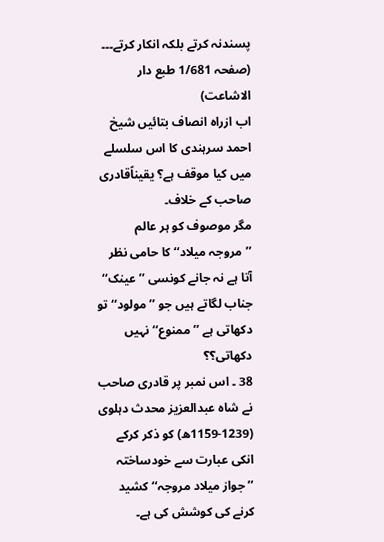پسندنہ کرتے بلکہ انکار کرتے۔۔۔ (صفحہ 1/681 طبع دار الاشاعت)
اب ازراہ انصاف بتائیں شیخ احمد سرہندی کا اس سلسلے میں کیا موقف ہے؟ یقیناًقادری صاحب کے خلاف۔
مگر موصوف کو ہر عالم ’’مروجہ میلاد‘‘ کا حامی نظر آتا ہے نہ جانے کونسی ’’عینک‘‘ جناب لگاتے ہیں جو ’’مولود‘‘ تو دکھاتی ہے ’’ممنوع‘‘ نہیں دکھاتی؟؟
38 ۔ اس نمبر پر قادری صاحب نے شاہ عبدالعزیز محدث دہلوی (1239-1159ھ) کو ذکر کرکے انکی عبارت سے خودساختہ ’’جواز میلاد مروجہ‘‘ کشید کرنے کی کوشش کی ہے۔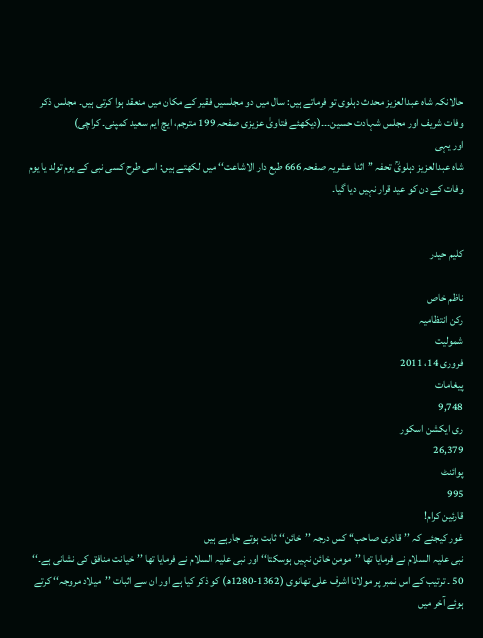حالانکہ شاہ عبدالعزیز محدث دہلوی تو فرماتے ہیں: سال میں دو مجلسیں فقیر کے مکان میں منعقد ہوا کرتی ہیں۔ مجلس ذکر وفات شریف اور مجلس شہادت حسین۔۔۔(دیکھئے فتاویٰ عزیزی صفحہ 199 مترجم، ایچ ایم سعید کمپنی۔ کراچی)
اور یہی
شاہ عبدالعزیز دہلویؒ تحفہ ’’اثنا عشریہ صفحہ 666 طبع دار الاشاعت‘‘ میں لکھتے ہیں: اسی طرح کسی نبی کے یوم تولد یا یوم وفات کے دن کو عید قرار نہیں دیا گیا۔


کلیم حیدر

ناظم خاص
رکن انتظامیہ
شمولیت
فروری 14، 2011
پیغامات
9,748
ری ایکشن اسکور
26,379
پوائنٹ
995
قارئین کرام!
غور کیجئے کہ ’’قادری صاحب‘‘ کس درجہ ’’خائن‘‘ ثابت ہوتے جارہے ہیں
نبی علیہ السلام نے فرمایا تھا ’’مومن خائن نہیں ہوسکتا‘‘ اور نبی علیہ السلام نے فرمایا تھا ’’خیانت منافق کی نشانی ہے۔‘‘
50 ۔ ترتیب کے اس نمبر پر مولانا اشرف علی تھانوی (1362-1280ھ) کو ذکر کیا ہے اور ان سے اثبات ’’میلاد مروجہ‘‘ کرتے ہوئے آخر میں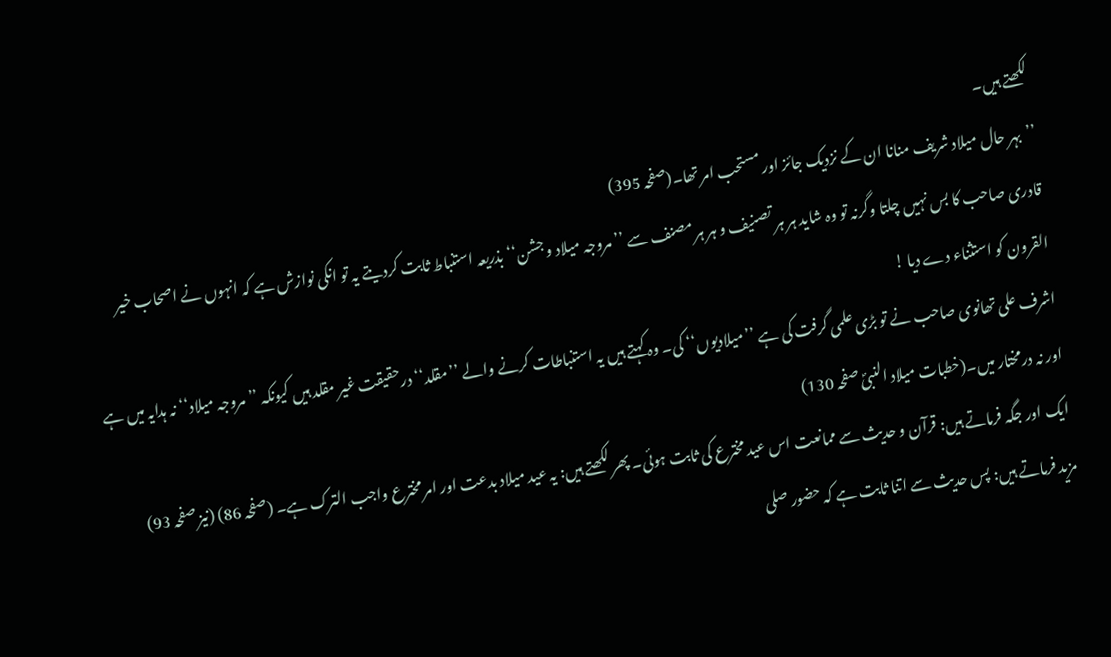لکھتے ہیں۔
’’بہر حال میلاد شریف منانا ان کے نزدیک جائز اور مستحب امر تھا۔(صفحہ 395)
قادری صاحب کا بس نہیں چلتا وگرنہ تو وہ شاید ہر ہر تصنیف و ہر ہر مصنف سے ’’مروجہ میلاد و جشن‘‘ بذریعہ استنباط ثابت کردیتے یہ تو انکی نوازش ہے کہ انہوں نے اصحاب خیر القرون کو استثناء دے دیا !
اشرف علی تھانوی صاحب نے تو بڑی علمی گرفت کی ہے ’’میلادیوں‘‘ کی۔ وہ کہتے ہیں یہ استنباطات کرنے والے ’’مقلد‘‘ درحقیقت غیر مقلد ہیں کیونکہ ’’مروجہ میلاد‘‘ نہ ہدایہ میں ہے اور نہ درمختار میں۔(خطبات میلاد النبیؐ صفحہ 130)
ایک اور جگہ فرماتے ہیں: قرآن و حدیث سے ممانعت اس عید مخترع کی ثابت ہوئی۔ پھر لکھتے ہیں: یہ عید میلاد بدعت اور امر مخترع واجب الترک ہے۔ (صفحہ 86) (نیز صفحہ 93)
مزید فرماتے ہیں: پس حدیث سے اتنا ثابت ہے کہ حضور صلی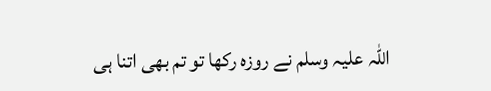اللہ علیہ وسلم نے روزہ رکھا تو تم بھی اتنا ہی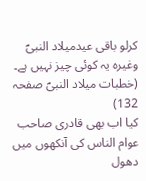کرلو باقی عیدمیلاد النبیؐ وغیرہ یہ کوئی چیز نہیں ہے۔ (خطبات میلاد النبیؐ صفحہ 132)
کیا اب بھی قادری صاحب عوام الناس کی آنکھوں میں دھول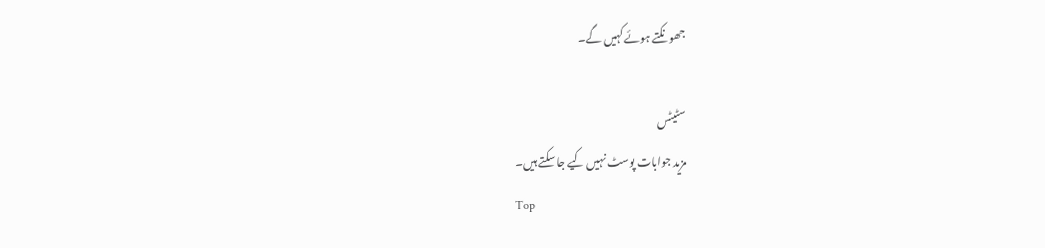جھونکتے ہوئے کہیں گے۔

سٹیٹس
مزید جوابات پوسٹ نہیں کیے جا سکتے ہیں۔
Top